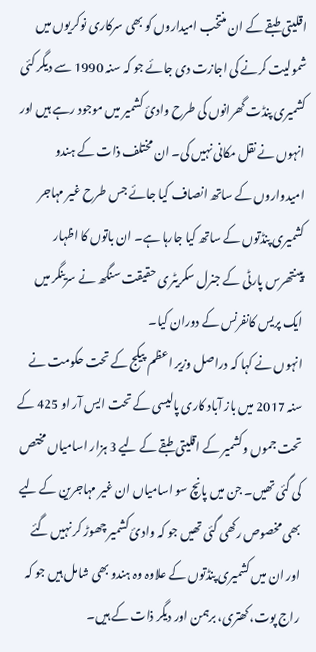اقلیتی طبقے کے ان منتخب امیداروں کو بھی سرکاری نوکریوں میں شمولیت کرنے کی اجازت دی جائے جو کہ سنہ 1990 سے دیگر کئی کشمیری پنڈت گھرانوں کی طرح وادیٔ کشمیر میں موجود رہے ہیں اور انہوں نے نقل مکانی نہیں کی۔ ان مختلف ذات کے ہندو امیدواروں کے ساتھ انصاف کیا جائے جس طرح غیر مہاجر کشمیری پنڈتوں کے ساتھ کیا جارہا ہے۔ ان باتوں کا اظہار پینتھرس پارٹی کے جنرل سکریٹری حقیقت سنگھ نے سرینگر میں ایک پریس کانفرنس کے دوران کیا۔
انہوں نے کہا کہ دراصل وزیر اعظم پیکج کے تحت حکومت نے سنہ 2017 میں باز آباد کاری پالیسی کے تحت ایس آر او 425 کے تحت جموں وکشمیر کے اقلیتی طبقے کے لیے 3 ہزار اسامیاں مختص کی گئی تھیں۔ جن میں پانچ سو اسامیاں ان غیر مہاجرین کے لیے بھی مخصوص رکھی گئی تھیں جو کہ وادیٔ کشمیر چھوڑ کر نہیں گئے اور ان میں کشمیری پنڈتوں کے علاوہ وہ ہندو بھی شامل ہیں جو کہ راج پوت، کھتری، برہمن اور دیگر ذات کے ہیں۔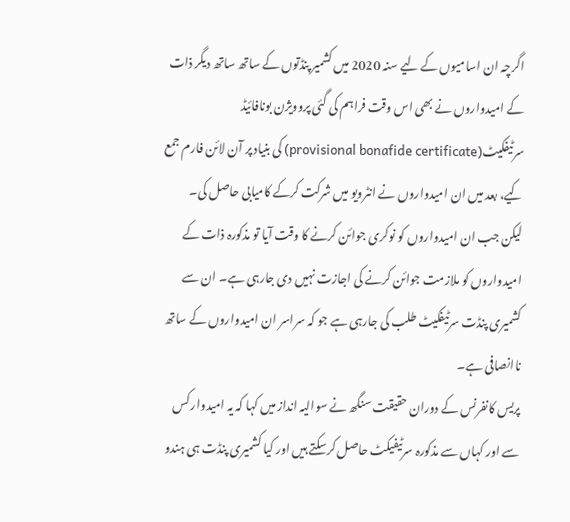اگرچہ ان اسامیوں کے لیے سنہ 2020 میں کشمیر پنڈتوں کے ساتھ ساتھ دیگر ذات کے امیدواروں نے بھی اس وقت فراہم کی گئی پروویژن بونافائیڈ سرٹیفکیٹ(provisional bonafide certificate) کی بنیاد پر آن لائن فارم جمع کیے، بعد میں ان امیدواروں نے انٹرویو میں شرکت کرکے کامیابی حاصل کی۔
لیکن جب ان امیدواروں کو نوکری جوائن کرنے کا وقت آیا تو مذکورہ ذات کے امیدواروں کو ملازمت جوائن کرنے کی اجازت نہیں دی جارہی ہے۔ ان سے کشمیری پنڈت سرٹیفکیٹ طلب کی جارہی ہے جو کہ سراسر ان امیدواروں کے ساتھ ناانصافی ہے۔
پریس کانفرنس کے دوران حقیقت سنگھ نے سوالیہ انداز میں کہا کہ یہ امیدوار کس سے اور کہاں سے مذکورہ سرٹیفیکٹ حاصل کرسکتے ہیں اور کیا کشمیری پنڈت ہی ہندو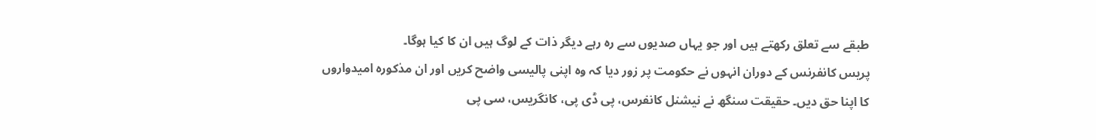طبقے سے تعلق رکھتے ہیں اور جو یہاں صدیوں سے رہ رہے دیگر ذات کے لوگ ہیں ان کا کیا ہوگا۔
پریس کانفرنس کے دوران انہوں نے حکومت پر زور دیا کہ وہ اپنی پالیسی واضح کریں اور ان مذکورہ امیدواروں کا اپنا حق دیں۔ حقیقت سنگھ نے نیشنل کانفرس، پی ڈی پی، کانگریس، سی پی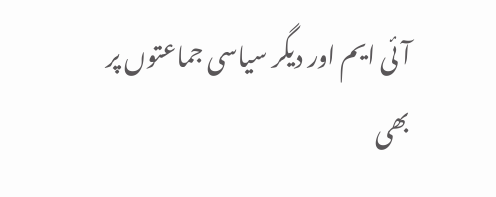آئی ایم اور دیگر سیاسی جماعتوں پر بھی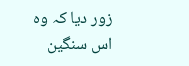زور دیا کہ وہ اس سنگین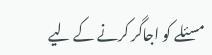مسئلے کو اجاگر کرنے کے لیے